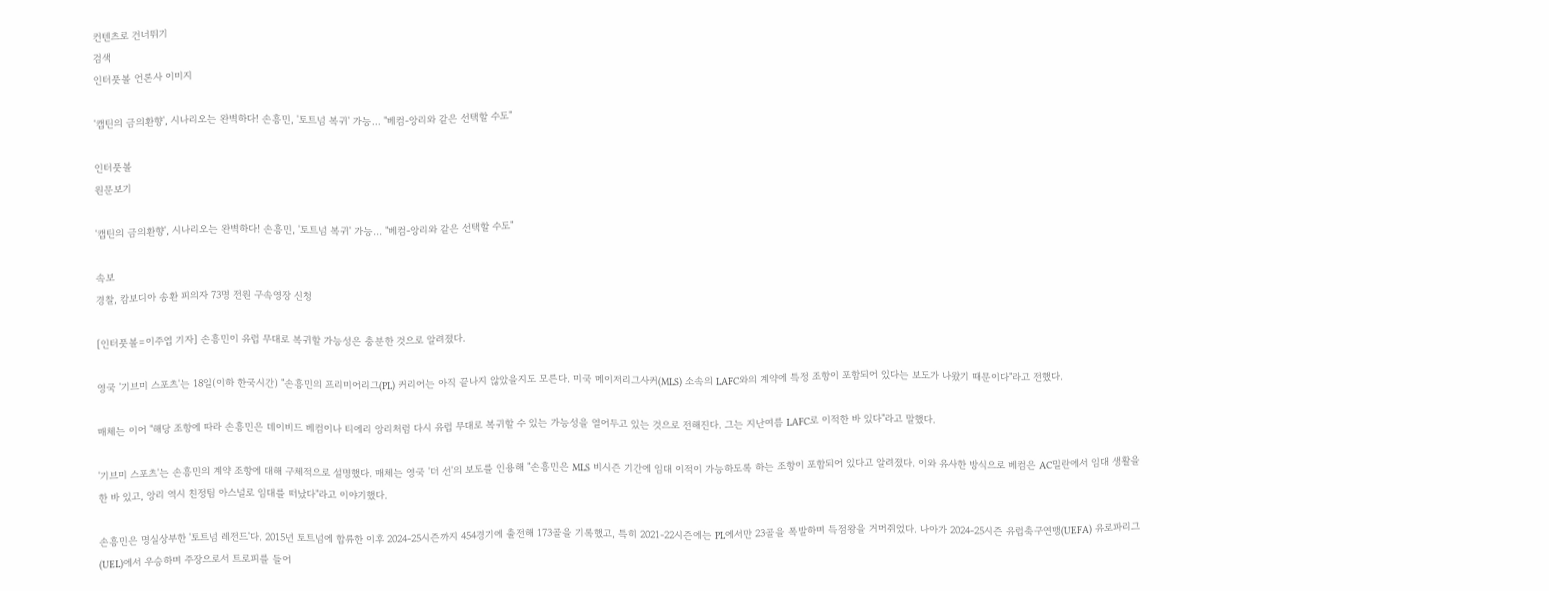컨텐츠로 건너뛰기
검색
인터풋볼 언론사 이미지

'캡틴의 금의환향', 시나리오는 완벽하다! 손흥민, '토트넘 복귀' 가능... "베컴-앙리와 같은 선택할 수도"

인터풋볼
원문보기

'캡틴의 금의환향', 시나리오는 완벽하다! 손흥민, '토트넘 복귀' 가능... "베컴-앙리와 같은 선택할 수도"

속보
경찰, 캄보디아 송환 피의자 73명 전원 구속영장 신청

[인터풋볼=이주엽 기자] 손흥민이 유럽 무대로 복귀할 가능성은 충분한 것으로 알려졌다.

영국 '기브미 스포츠'는 18일(이하 한국시간) "손흥민의 프리미어리그(PL) 커리어는 아직 끝나지 않았을지도 모른다. 미국 메이저리그사커(MLS) 소속의 LAFC와의 계약에 특정 조항이 포함되어 있다는 보도가 나왔기 때문이다"라고 전했다.

매체는 이어 "해당 조항에 따라 손흥민은 데이비드 베컴이나 티에리 앙리처럼 다시 유럽 무대로 복귀할 수 있는 가능성을 열어두고 있는 것으로 전해진다. 그는 지난여름 LAFC로 이적한 바 있다"라고 말했다.

'기브미 스포츠'는 손흥민의 계약 조항에 대해 구체적으로 설명했다. 매체는 영국 '더 선'의 보도를 인용해 "손흥민은 MLS 비시즌 기간에 임대 이적이 가능하도록 하는 조항이 포함되어 있다고 알려졌다. 이와 유사한 방식으로 베컴은 AC밀란에서 임대 생활을 한 바 있고, 앙리 역시 친정팀 아스널로 임대를 떠났다"라고 이야기했다.

손흥민은 명실상부한 '토트넘 레전드'다. 2015년 토트넘에 합류한 이후 2024-25시즌까지 454경기에 출전해 173골을 기록했고, 특히 2021-22시즌에는 PL에서만 23골을 폭발하며 득점왕을 거머쥐었다. 나아가 2024-25시즌 유럽축구연맹(UEFA) 유로파리그(UEL)에서 우승하며 주장으로서 트로피를 들어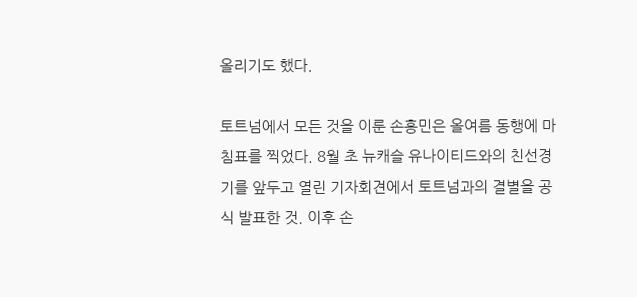올리기도 했다.

토트넘에서 모든 것을 이룬 손흥민은 올여름 동행에 마침표를 찍었다. 8월 초 뉴캐슬 유나이티드와의 친선경기를 앞두고 열린 기자회견에서 토트넘과의 결별을 공식 발표한 것. 이후 손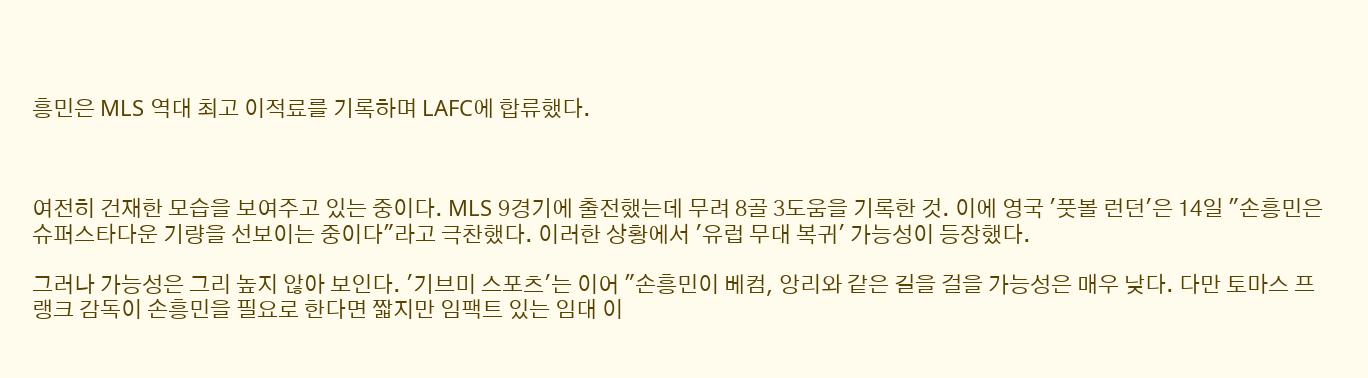흥민은 MLS 역대 최고 이적료를 기록하며 LAFC에 합류했다.



여전히 건재한 모습을 보여주고 있는 중이다. MLS 9경기에 출전했는데 무려 8골 3도움을 기록한 것. 이에 영국 '풋볼 런던'은 14일 "손흥민은 슈퍼스타다운 기량을 선보이는 중이다"라고 극찬했다. 이러한 상황에서 '유럽 무대 복귀' 가능성이 등장했다.

그러나 가능성은 그리 높지 않아 보인다. '기브미 스포츠'는 이어 "손흥민이 베컴, 앙리와 같은 길을 걸을 가능성은 매우 낮다. 다만 토마스 프랭크 감독이 손흥민을 필요로 한다면 짧지만 임팩트 있는 임대 이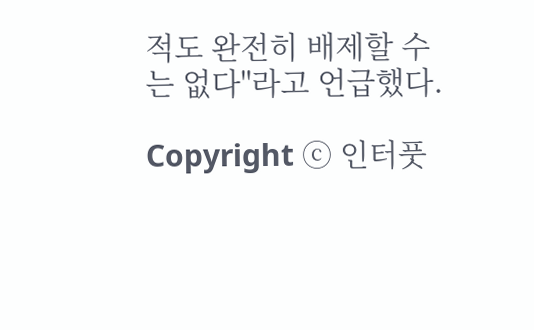적도 완전히 배제할 수는 없다"라고 언급했다.

Copyright ⓒ 인터풋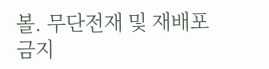볼. 무단전재 및 재배포 금지